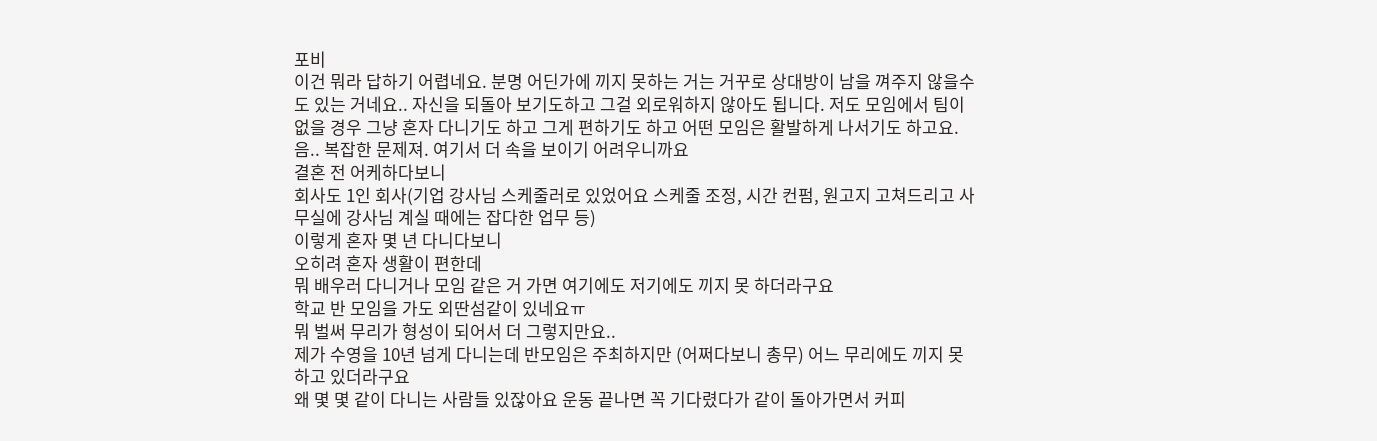포비
이건 뭐라 답하기 어렵네요. 분명 어딘가에 끼지 못하는 거는 거꾸로 상대방이 남을 껴주지 않을수도 있는 거네요.. 자신을 되돌아 보기도하고 그걸 외로워하지 않아도 됩니다. 저도 모임에서 팀이 없을 경우 그냥 혼자 다니기도 하고 그게 편하기도 하고 어떤 모임은 활발하게 나서기도 하고요. 음.. 복잡한 문제져. 여기서 더 속을 보이기 어려우니까요
결혼 전 어케하다보니
회사도 1인 회사(기업 강사님 스케줄러로 있었어요 스케줄 조정, 시간 컨펌, 원고지 고쳐드리고 사무실에 강사님 계실 때에는 잡다한 업무 등)
이렇게 혼자 몇 년 다니다보니
오히려 혼자 생활이 편한데
뭐 배우러 다니거나 모임 같은 거 가면 여기에도 저기에도 끼지 못 하더라구요
학교 반 모임을 가도 외딴섬같이 있네요ㅠ
뭐 벌써 무리가 형성이 되어서 더 그렇지만요..
제가 수영을 10년 넘게 다니는데 반모임은 주최하지만 (어쩌다보니 총무) 어느 무리에도 끼지 못 하고 있더라구요
왜 몇 몇 같이 다니는 사람들 있잖아요 운동 끝나면 꼭 기다렸다가 같이 돌아가면서 커피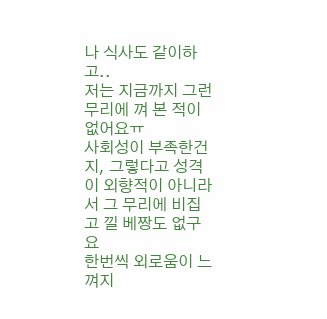나 식사도 같이하고..
저는 지금까지 그런 무리에 껴 본 적이 없어요ㅠ
사회성이 부족한건지, 그렇다고 성격이 외향적이 아니라서 그 무리에 비집고 낄 베짱도 없구요
한번씩 외로움이 느껴지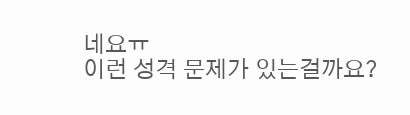네요ㅠ
이런 성격 문제가 있는걸까요?